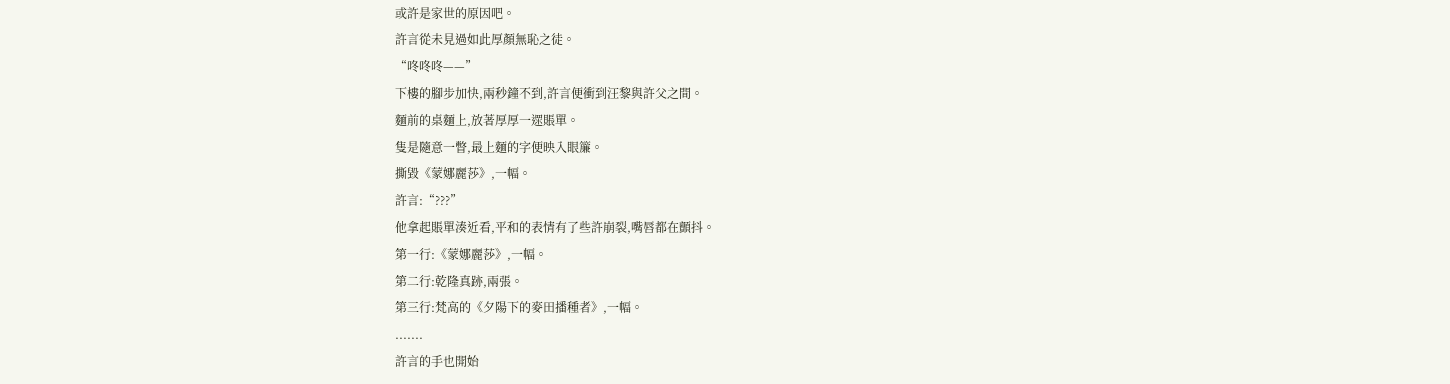或許是家世的原因吧。
許言從未見過如此厚顏無恥之徒。
“咚咚咚——”
下樓的腳步加快,兩秒鐘不到,許言便衝到汪黎與許父之間。
麵前的桌麵上,放著厚厚一遝賬單。
隻是隨意一瞥,最上麵的字便映入眼簾。
撕毀《蒙娜麗莎》,一幅。
許言:“???”
他拿起賬單湊近看,平和的表情有了些許崩裂,嘴唇都在顫抖。
第一行:《蒙娜麗莎》,一幅。
第二行:乾隆真跡,兩張。
第三行:梵高的《夕陽下的麥田播種者》,一幅。
.......
許言的手也開始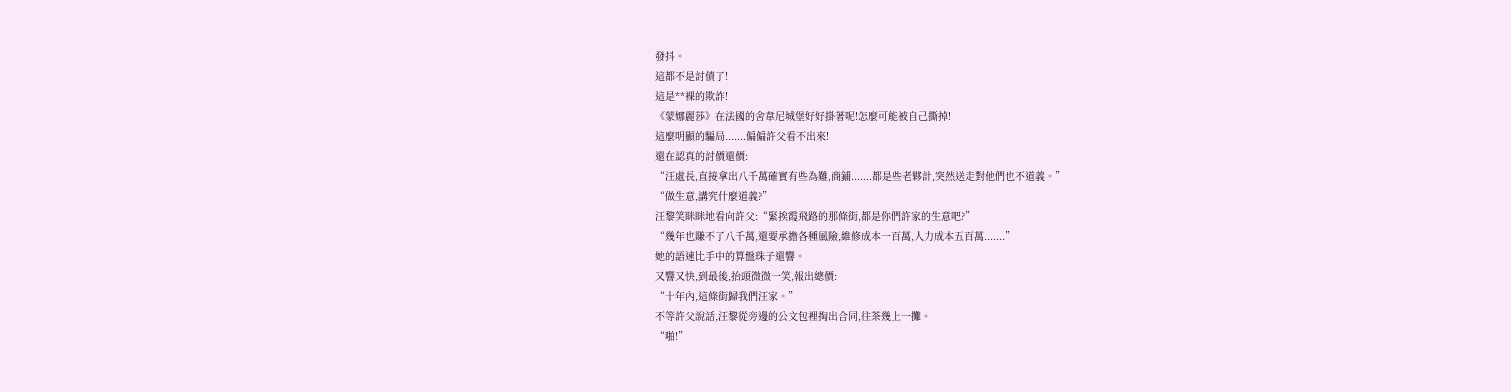發抖。
這都不是討債了!
這是**裸的欺詐!
《蒙娜麗莎》在法國的舍韋尼城堡好好掛著呢!怎麼可能被自己撕掉!
這麼明顯的騙局.......偏偏許父看不出來!
還在認真的討價還價:
“汪處長,直接拿出八千萬確實有些為難,商鋪.......都是些老夥計,突然送走對他們也不道義。”
“做生意,講究什麼道義?”
汪黎笑眯眯地看向許父:“緊挨霞飛路的那條街,都是你們許家的生意吧?”
“幾年也賺不了八千萬,還要承擔各種風險,維修成本一百萬,人力成本五百萬.......”
她的語速比手中的算盤珠子還響。
又響又快,到最後,抬頭微微一笑,報出總價:
“十年內,這條街歸我們汪家。”
不等許父說話,汪黎從旁邊的公文包裡掏出合同,往茶幾上一攤。
“啪!”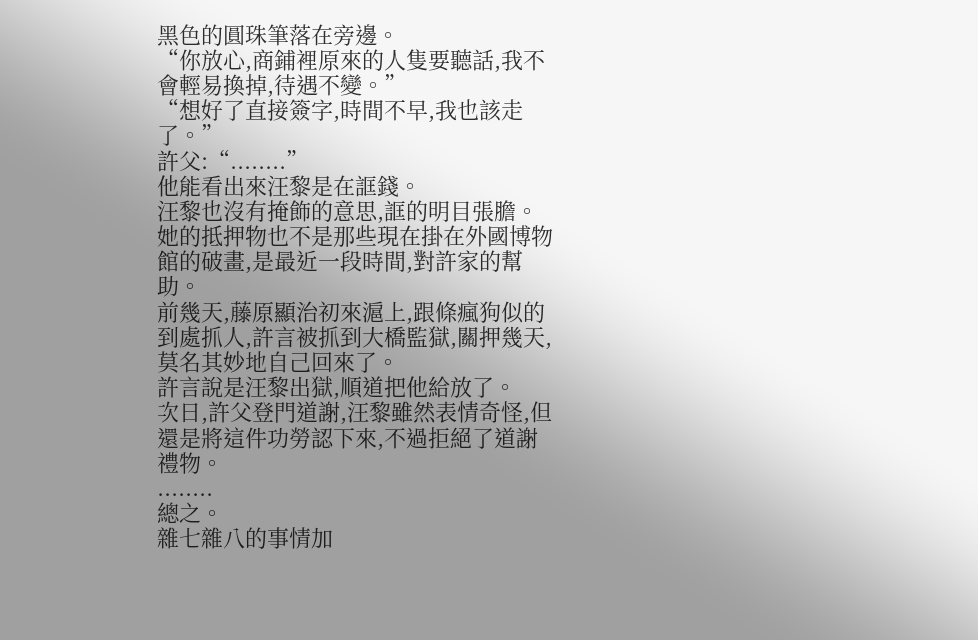黑色的圓珠筆落在旁邊。
“你放心,商鋪裡原來的人隻要聽話,我不會輕易換掉,待遇不變。”
“想好了直接簽字,時間不早,我也該走了。”
許父:“........”
他能看出來汪黎是在誆錢。
汪黎也沒有掩飾的意思,誆的明目張膽。
她的抵押物也不是那些現在掛在外國博物館的破畫,是最近一段時間,對許家的幫助。
前幾天,藤原顯治初來滬上,跟條瘋狗似的到處抓人,許言被抓到大橋監獄,關押幾天,莫名其妙地自己回來了。
許言說是汪黎出獄,順道把他給放了。
次日,許父登門道謝,汪黎雖然表情奇怪,但還是將這件功勞認下來,不過拒絕了道謝禮物。
........
總之。
雜七雜八的事情加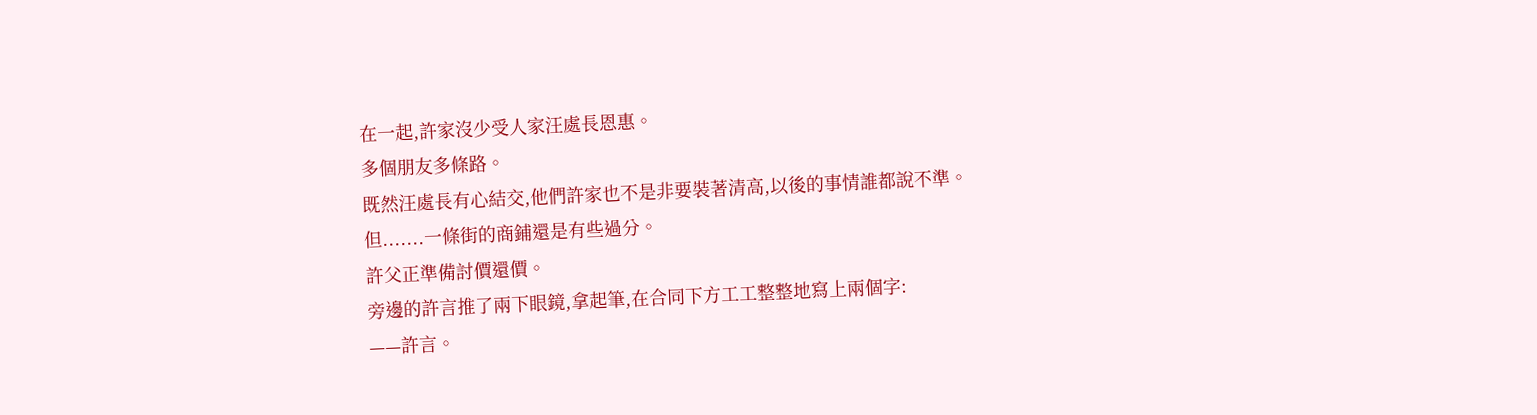在一起,許家沒少受人家汪處長恩惠。
多個朋友多條路。
既然汪處長有心結交,他們許家也不是非要裝著清高,以後的事情誰都說不準。
但.......一條街的商鋪還是有些過分。
許父正準備討價還價。
旁邊的許言推了兩下眼鏡,拿起筆,在合同下方工工整整地寫上兩個字:
——許言。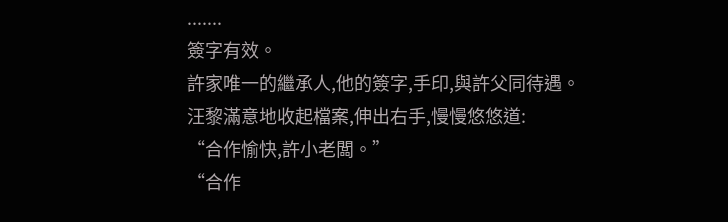.......
簽字有效。
許家唯一的繼承人,他的簽字,手印,與許父同待遇。
汪黎滿意地收起檔案,伸出右手,慢慢悠悠道:
“合作愉快,許小老闆。”
“合作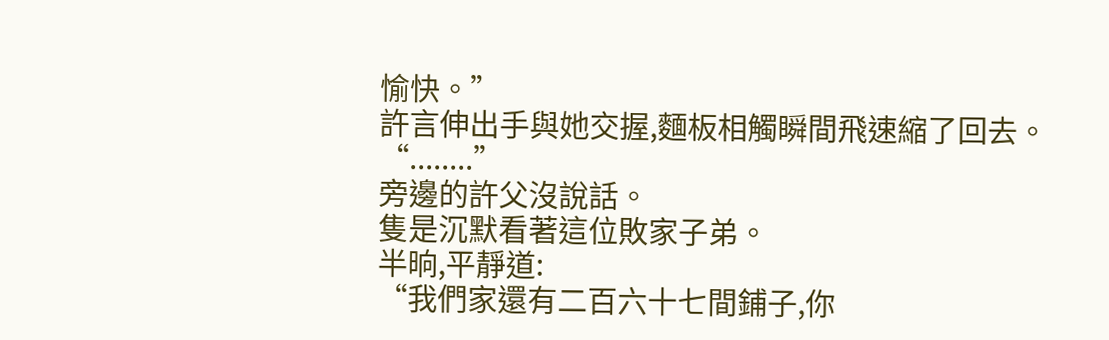愉快。”
許言伸出手與她交握,麵板相觸瞬間飛速縮了回去。
“........”
旁邊的許父沒說話。
隻是沉默看著這位敗家子弟。
半晌,平靜道:
“我們家還有二百六十七間鋪子,你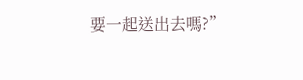要一起送出去嗎?”